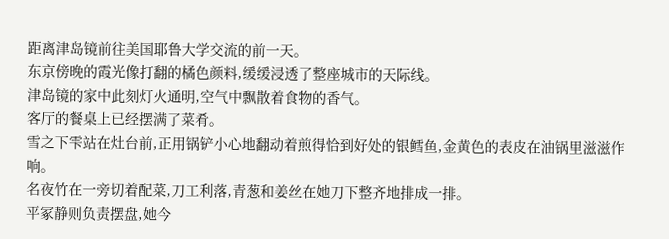距离津岛镜前往美国耶鲁大学交流的前一天。
东京傍晚的霞光像打翻的橘色颜料,缓缓浸透了整座城市的天际线。
津岛镜的家中此刻灯火通明,空气中飘散着食物的香气。
客厅的餐桌上已经摆满了菜肴。
雪之下雫站在灶台前,正用锅铲小心地翻动着煎得恰到好处的银鳕鱼,金黄色的表皮在油锅里滋滋作响。
名夜竹在一旁切着配菜,刀工利落,青葱和姜丝在她刀下整齐地排成一排。
平冢静则负责摆盘,她今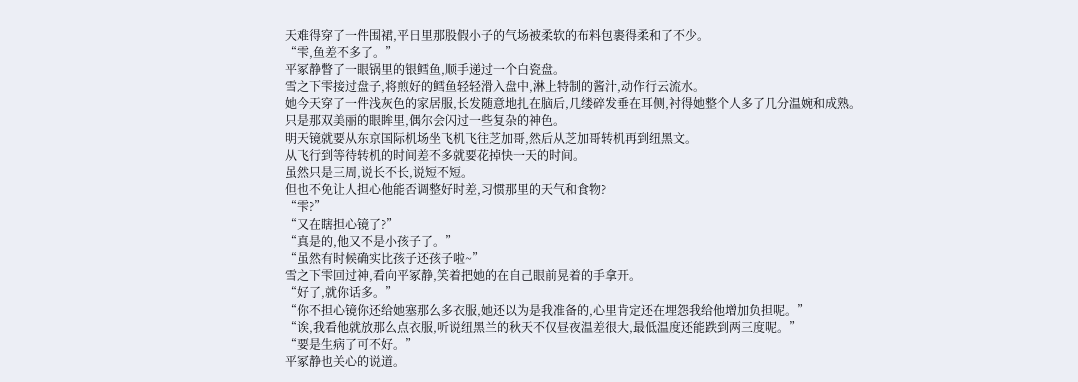天难得穿了一件围裙,平日里那股假小子的气场被柔软的布料包裹得柔和了不少。
“雫,鱼差不多了。”
平冢静瞥了一眼锅里的银鳕鱼,顺手递过一个白瓷盘。
雪之下雫接过盘子,将煎好的鳕鱼轻轻滑入盘中,淋上特制的酱汁,动作行云流水。
她今天穿了一件浅灰色的家居服,长发随意地扎在脑后,几缕碎发垂在耳侧,衬得她整个人多了几分温婉和成熟。
只是那双美丽的眼眸里,偶尔会闪过一些复杂的神色。
明天镜就要从东京国际机场坐飞机飞往芝加哥,然后从芝加哥转机再到纽黑文。
从飞行到等待转机的时间差不多就要花掉快一天的时间。
虽然只是三周,说长不长,说短不短。
但也不免让人担心他能否调整好时差,习惯那里的天气和食物?
“雫?”
“又在瞎担心镜了?”
“真是的,他又不是小孩子了。”
“虽然有时候确实比孩子还孩子啦~”
雪之下雫回过神,看向平冢静,笑着把她的在自己眼前晃着的手拿开。
“好了,就你话多。”
“你不担心镜你还给她塞那么多衣服,她还以为是我准备的,心里肯定还在埋怨我给他增加负担呢。”
“诶,我看他就放那么点衣服,听说纽黑兰的秋天不仅昼夜温差很大,最低温度还能跌到两三度呢。”
“要是生病了可不好。”
平冢静也关心的说道。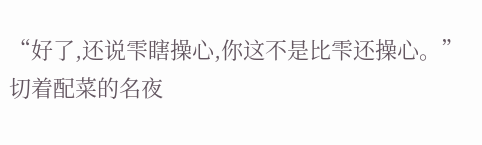“好了,还说雫瞎操心,你这不是比雫还操心。”
切着配菜的名夜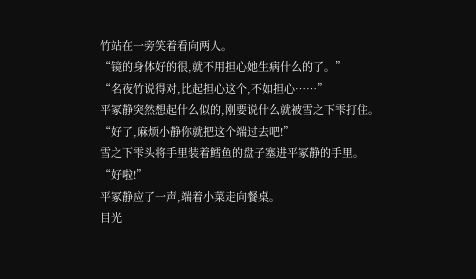竹站在一旁笑着看向两人。
“镜的身体好的很,就不用担心她生病什么的了。”
“名夜竹说得对,比起担心这个,不如担心……”
平冢静突然想起什么似的,刚要说什么就被雪之下雫打住。
“好了,麻烦小静你就把这个端过去吧!”
雪之下雫头将手里装着鳕鱼的盘子塞进平冢静的手里。
“好啦!”
平冢静应了一声,端着小菜走向餐桌。
目光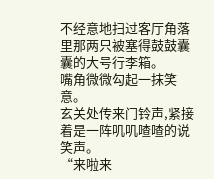不经意地扫过客厅角落里那两只被塞得鼓鼓囊囊的大号行李箱。
嘴角微微勾起一抹笑意。
玄关处传来门铃声,紧接着是一阵叽叽喳喳的说笑声。
“来啦来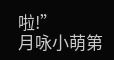啦!”
月咏小萌第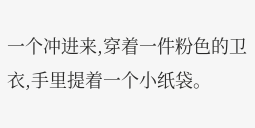一个冲进来,穿着一件粉色的卫衣,手里提着一个小纸袋。